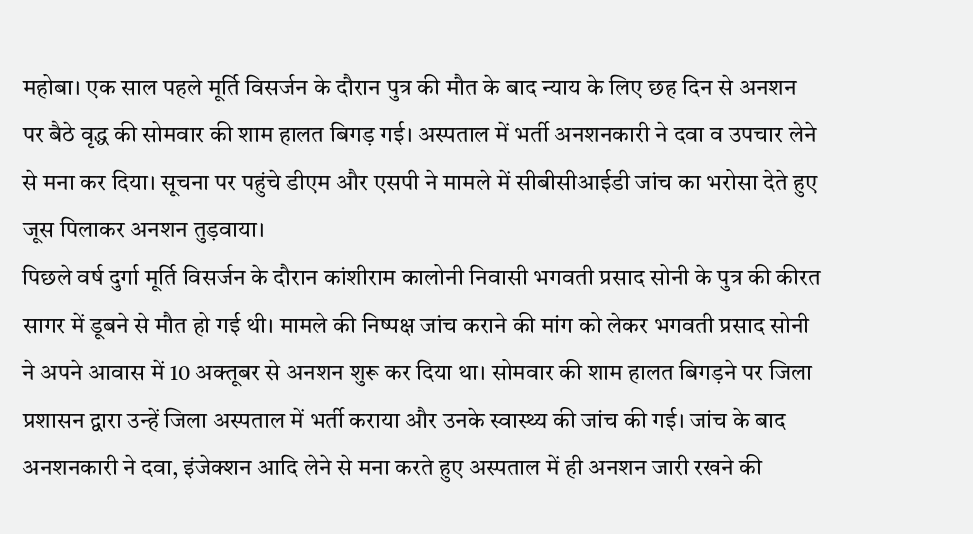महोबा। एक साल पहले मूर्ति विसर्जन के दौरान पुत्र की मौत के बाद न्याय के लिए छह दिन से अनशन पर बैठे वृद्ध की सोमवार की शाम हालत बिगड़ गई। अस्पताल में भर्ती अनशनकारी ने दवा व उपचार लेने से मना कर दिया। सूचना पर पहुंचे डीएम और एसपी ने मामले में सीबीसीआईडी जांच का भरोसा देते हुए जूस पिलाकर अनशन तुड़वाया।
पिछले वर्ष दुर्गा मूर्ति विसर्जन के दौरान कांशीराम कालोनी निवासी भगवती प्रसाद सोनी के पुत्र की कीरत सागर में डूबने से मौत हो गई थी। मामले की निष्पक्ष जांच कराने की मांग को लेकर भगवती प्रसाद सोनी ने अपने आवास में 10 अक्तूबर से अनशन शुरू कर दिया था। सोमवार की शाम हालत बिगड़ने पर जिला प्रशासन द्वारा उन्हें जिला अस्पताल में भर्ती कराया और उनके स्वास्थ्य की जांच की गई। जांच के बाद अनशनकारी ने दवा, इंजेक्शन आदि लेने से मना करते हुए अस्पताल में ही अनशन जारी रखने की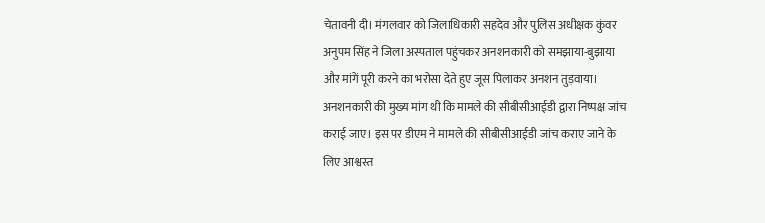चेतावनी दी। मंगलवार को जिलाधिकारी सहदेव और पुलिस अधीक्षक कुंवर अनुपम सिंह ने जिला अस्पताल पहुंचकर अनशनकारी को समझाया-बुझाया और मांगें पूरी करने का भरोसा देते हुए जूस पिलाकर अनशन तुड़वाया। अनशनकारी की मुख्य मांग थी कि मामले की सीबीसीआईडी द्वारा निष्पक्ष जांच कराई जाए। इस पर डीएम ने मामले की सीबीसीआईडी जांच कराए जाने के लिए आश्वस्त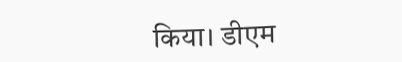किया। डीएम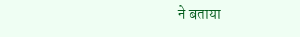ने बताया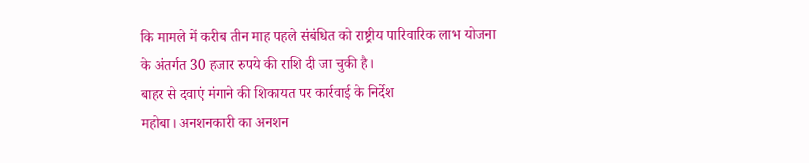कि मामले में करीब तीन माह पहले संबंधित को राष्ट्रीय पारिवारिक लाभ योजना के अंतर्गत 30 हजार रुपये की राशि दी जा चुकी है।
बाहर से दवाएं मंगाने की शिकायत पर कार्रवाई के निर्देश
महोबा। अनशनकारी का अनशन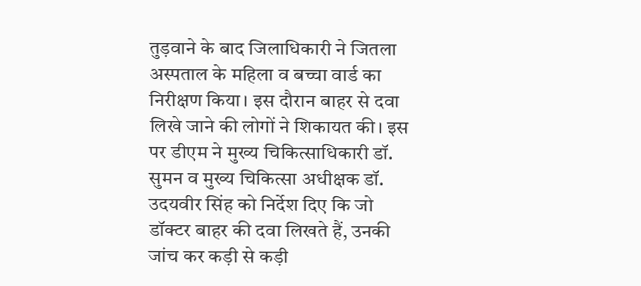तुड़वाने के बाद जिलाधिकारी ने जितला अस्पताल के महिला व बच्चा वार्ड का निरीक्षण किया। इस दौरान बाहर से दवा लिखे जाने की लोगों ने शिकायत की। इस पर डीएम ने मुख्य चिकित्साधिकारी डॉ. सुमन व मुख्य चिकित्सा अधीक्षक डॉ. उदयवीर सिंह को निर्देश दिए कि जो डॉक्टर बाहर की दवा लिखते हैं, उनकी जांच कर कड़ी से कड़ी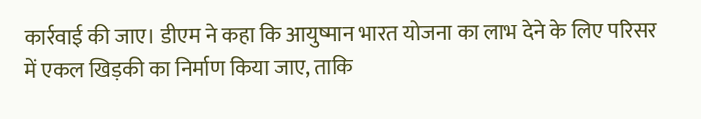कार्रवाई की जाए। डीएम ने कहा कि आयुष्मान भारत योजना का लाभ देने के लिए परिसर में एकल खिड़की का निर्माण किया जाए, ताकि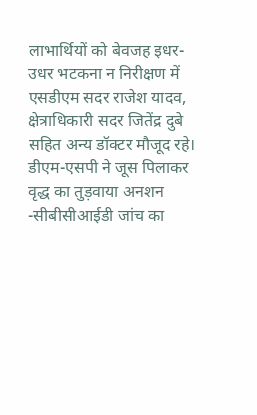लाभार्थियों को बेवजह इधर-उधर भटकना न निरीक्षण में एसडीएम सदर राजेश यादव, क्षेत्राधिकारी सदर जितेंद्र दुबे सहित अन्य डॉक्टर मौजूद रहे।
डीएम-एसपी ने जूस पिलाकर वृद्ध का तुड़वाया अनशन
-सीबीसीआईडी जांच का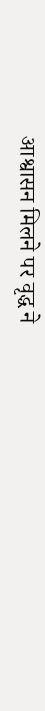आश्वासन मिलने पर वृद्ध ने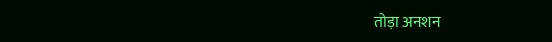तोड़ा अनशन